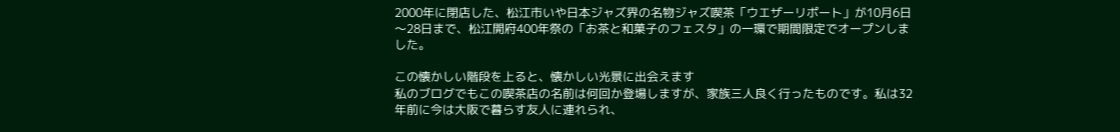2000年に閉店した、松江市いや日本ジャズ界の名物ジャズ喫茶「ウエザーリポート」が10月6日〜28日まで、松江開府400年祭の「お茶と和菓子のフェスタ」の一環で期間限定でオープンしました。

この懐かしい階段を上ると、懐かしい光景に出会えます
私のブログでもこの喫茶店の名前は何回か登場しますが、家族三人良く行ったものです。私は32年前に今は大阪で暮らす友人に連れられ、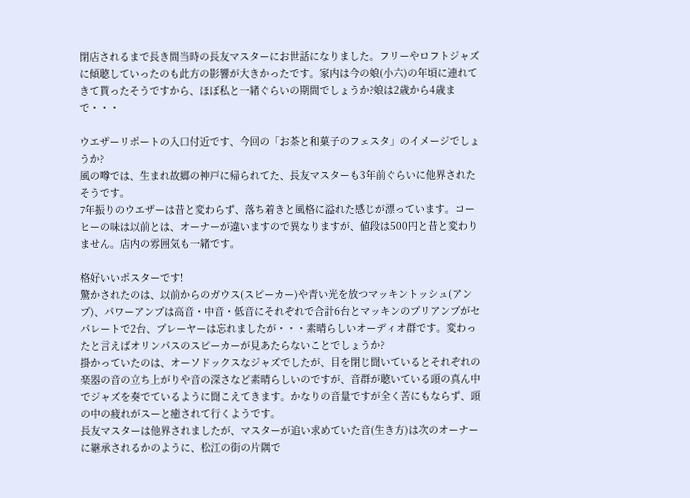閉店されるまで長き間当時の長友マスターにお世話になりました。フリーやロフトジャズに傾聴していったのも此方の影響が大きかったです。家内は今の娘(小六)の年頃に連れてきて貰ったそうですから、ほぼ私と一緒ぐらいの期間でしょうか?娘は2歳から4歳まで・・・

ウエザーリポートの入口付近です、今回の「お茶と和菓子のフェスタ」のイメージでしょうか?
風の噂では、生まれ故郷の神戸に帰られてた、長友マスターも3年前ぐらいに他界されたそうです。
7年振りのウエザーは昔と変わらず、落ち着きと風格に溢れた感じが漂っています。コーヒーの味は以前とは、オーナーが違いますので異なりますが、値段は500円と昔と変わりません。店内の雰囲気も一緒です。

格好いいポスターです!
驚かされたのは、以前からのガウス(スピーカー)や青い光を放つマッキントッシュ(アンプ)、パワーアンプは高音・中音・低音にそれぞれで合計6台とマッキンのプリアンプがセパレートで2台、プレーヤーは忘れましたが・・・素晴らしいオーディオ群です。変わったと言えばオリンパスのスピーカーが見あたらないことでしょうか?
掛かっていたのは、オーソドックスなジャズでしたが、目を閉じ聞いているとそれぞれの楽器の音の立ち上がりや音の深さなど素晴らしいのですが、音群が聴いている頭の真ん中でジャズを奏でているように聞こえてきます。かなりの音量ですが全く苦にもならず、頭の中の疲れがスーと癒されて行くようです。
長友マスターは他界されましたが、マスターが追い求めていた音(生き方)は次のオーナーに継承されるかのように、松江の街の片隅で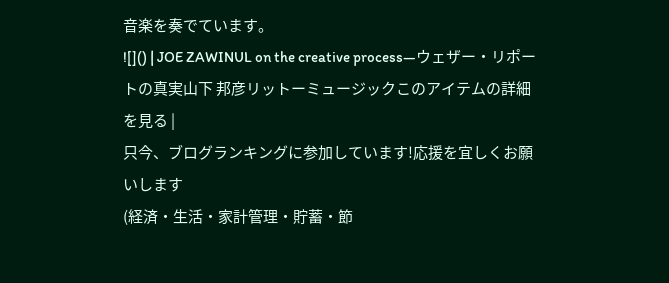音楽を奏でています。
![]() | JOE ZAWINUL on the creative process―ウェザー・リポートの真実山下 邦彦リットーミュージックこのアイテムの詳細を見る |
只今、ブログランキングに参加しています!応援を宜しくお願いします
(経済・生活・家計管理・貯蓄・節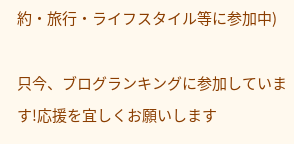約・旅行・ライフスタイル等に参加中)

只今、ブログランキングに参加しています!応援を宜しくお願いします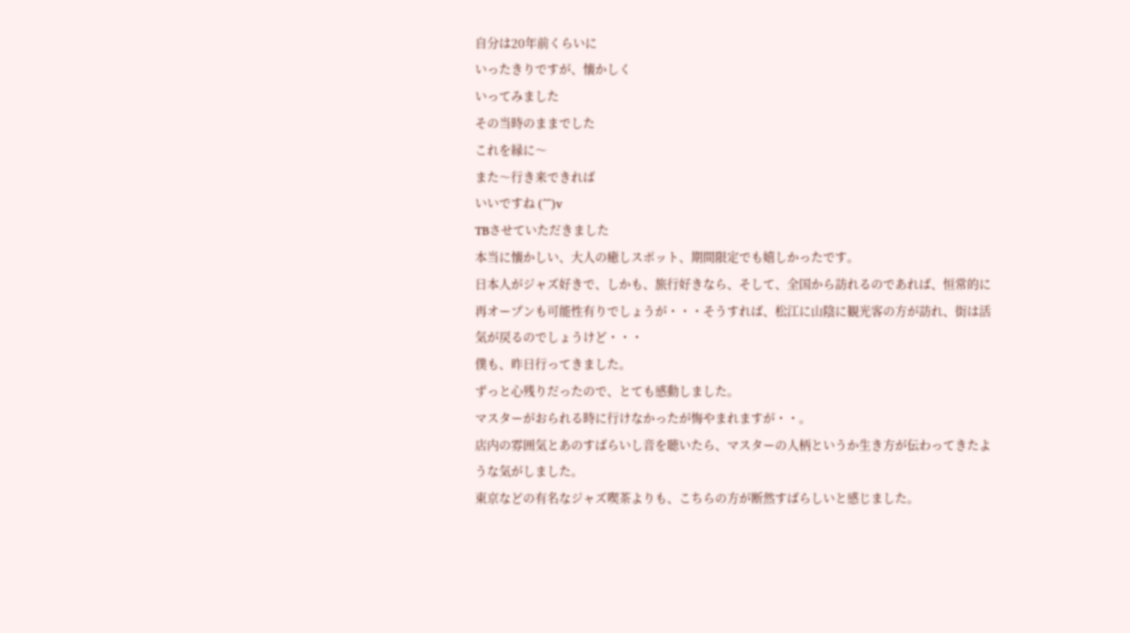自分は20年前くらいに
いったきりですが、懐かしく
いってみました
その当時のままでした
これを縁に〜
また〜行き来できれば
いいですね (^^)v
TBさせていただきました
本当に懐かしい、大人の癒しスポット、期間限定でも嬉しかったです。
日本人がジャズ好きで、しかも、旅行好きなら、そして、全国から訪れるのであれば、恒常的に再オープンも可能性有りでしょうが・・・そうすれば、松江に山陰に観光客の方が訪れ、街は活気が戻るのでしょうけど・・・
僕も、昨日行ってきました。
ずっと心残りだったので、とても感動しました。
マスターがおられる時に行けなかったが悔やまれますが・・。
店内の雰囲気とあのすばらいし音を聴いたら、マスターの人柄というか生き方が伝わってきたような気がしました。
東京などの有名なジャズ喫茶よりも、こちらの方が断然すばらしいと感じました。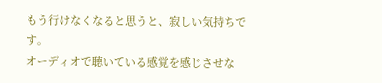もう行けなくなると思うと、寂しい気持ちです。
オーディオで聴いている感覚を感じさせな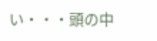い・・・頭の中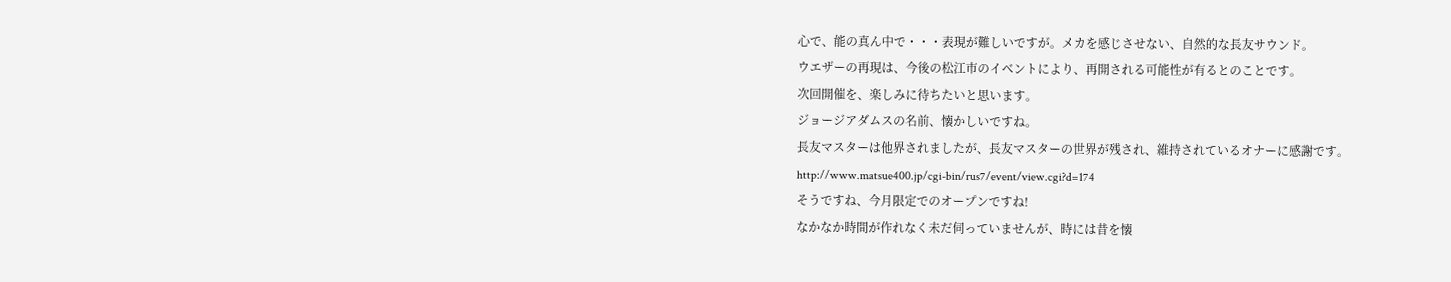心で、能の真ん中で・・・表現が難しいですが。メカを感じさせない、自然的な長友サウンド。
ウエザーの再現は、今後の松江市のイベントにより、再開される可能性が有るとのことです。
次回開催を、楽しみに待ちたいと思います。
ジョージアダムスの名前、懐かしいですね。
長友マスターは他界されましたが、長友マスターの世界が残され、維持されているオナーに感謝です。
http://www.matsue400.jp/cgi-bin/rus7/event/view.cgi?d=174
そうですね、今月限定でのオープンですね!
なかなか時間が作れなく未だ伺っていませんが、時には昔を懐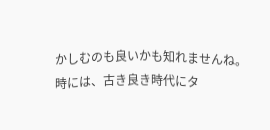かしむのも良いかも知れませんね。
時には、古き良き時代にタ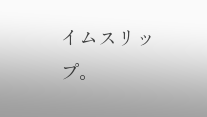イムスリップ。